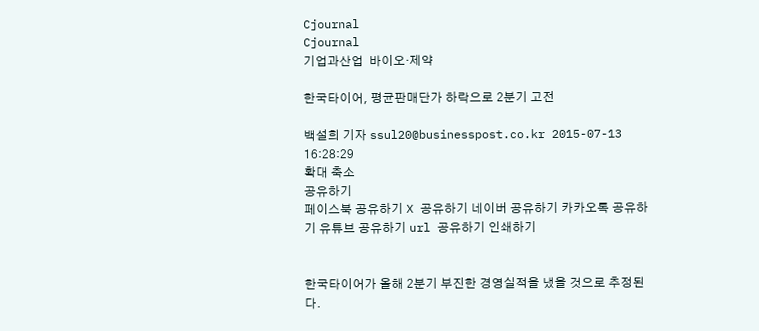Cjournal
Cjournal
기업과산업  바이오·제약

한국타이어, 평균판매단가 하락으로 2분기 고전

백설희 기자 ssul20@businesspost.co.kr 2015-07-13 16:28:29
확대 축소
공유하기
페이스북 공유하기 X 공유하기 네이버 공유하기 카카오톡 공유하기 유튜브 공유하기 url 공유하기 인쇄하기


한국타이어가 올해 2분기 부진한 경영실적을 냈을 것으로 추정된다.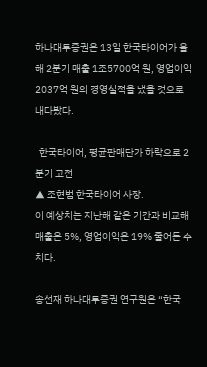하나대투증권은 13일 한국타이어가 올해 2분기 매출 1조5700억 원, 영업이익 2037억 원의 경영실적을 냈을 것으로 내다봤다.

  한국타이어, 평균판매단가 하락으로 2분기 고전
▲ 조현범 한국타이어 사장.
이 예상치는 지난해 같은 기간과 비교해 매출은 5%, 영업이익은 19% 줄어든 수치다.

송선재 하나대투증권 연구원은 “한국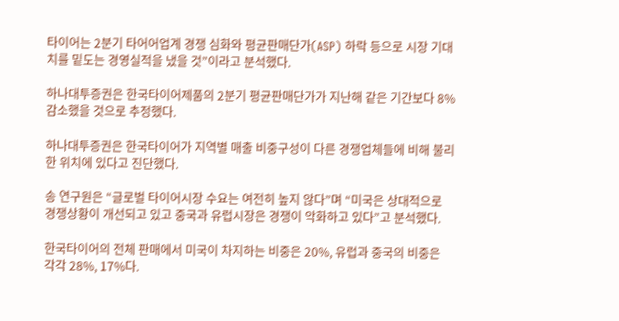타이어는 2분기 타어어업계 경쟁 심화와 평균판매단가(ASP) 하락 등으로 시장 기대치를 밑도는 경영실적을 냈을 것”이라고 분석했다.

하나대투증권은 한국타이어제품의 2분기 평균판매단가가 지난해 같은 기간보다 8% 감소했을 것으로 추정했다.

하나대투증권은 한국타이어가 지역별 매출 비중구성이 다른 경쟁업체들에 비해 불리한 위치에 있다고 진단했다.

송 연구원은 “글로벌 타이어시장 수요는 여전히 높지 않다”며 “미국은 상대적으로 경쟁상황이 개선되고 있고 중국과 유럽시장은 경쟁이 악화하고 있다”고 분석했다.

한국타이어의 전체 판매에서 미국이 차지하는 비중은 20%, 유럽과 중국의 비중은 각각 28%, 17%다.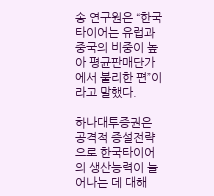송 연구원은 “한국타이어는 유럽과 중국의 비중이 높아 평균판매단가에서 불리한 편”이라고 말했다.

하나대투증권은 공격적 증설전략으로 한국타이어의 생산능력이 늘어나는 데 대해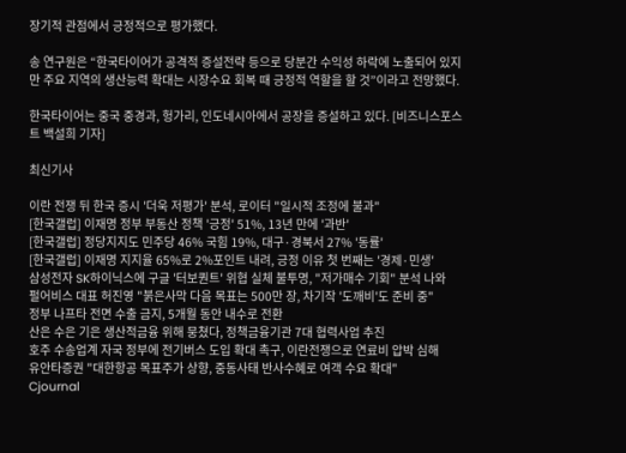장기적 관점에서 긍정적으로 평가했다.

송 연구원은 “한국타이어가 공격적 증설전략 등으로 당분간 수익성 하락에 노출되어 있지만 주요 지역의 생산능력 확대는 시장수요 회복 때 긍정적 역할을 할 것”이라고 전망했다.

한국타이어는 중국 중경과, 헝가리, 인도네시아에서 공장을 증설하고 있다. [비즈니스포스트 백설희 기자]

최신기사

이란 전쟁 뒤 한국 증시 '더욱 저평가' 분석, 로이터 "일시적 조정에 불과"
[한국갤럽] 이재명 정부 부동산 정책 '긍정' 51%, 13년 만에 '과반'
[한국갤럽] 정당지지도 민주당 46% 국힘 19%, 대구·경북서 27% '동률'
[한국갤럽] 이재명 지지율 65%로 2%포인트 내려, 긍정 이유 첫 번째는 '경제·민생'
삼성전자 SK하이닉스에 구글 '터보퀀트' 위협 실체 불투명, "저가매수 기회" 분석 나와
펄어비스 대표 허진영 "붉은사막 다음 목표는 500만 장, 차기작 '도깨비'도 준비 중"
정부 나프타 전면 수출 금지, 5개월 동안 내수로 전환
산은 수은 기은 생산적금융 위해 뭉쳤다, 정책금융기관 7대 협력사업 추진
호주 수송업계 자국 정부에 전기버스 도입 확대 촉구, 이란전쟁으로 연료비 압박 심해
유안타증권 "대한항공 목표주가 상향, 중동사태 반사수혜로 여객 수요 확대"
Cjournal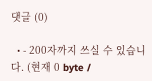댓글 (0)

  • - 200자까지 쓰실 수 있습니다. (현재 0 byte /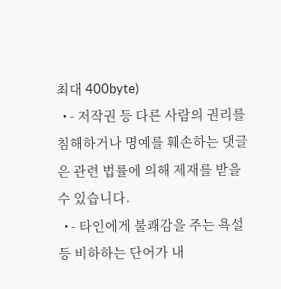최대 400byte)
  • - 저작권 등 다른 사람의 권리를 침해하거나 명예를 훼손하는 댓글은 관련 법률에 의해 제재를 받을 수 있습니다.
  • - 타인에게 불쾌감을 주는 욕설 등 비하하는 단어가 내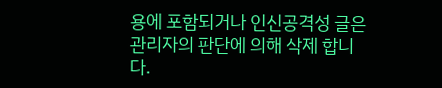용에 포함되거나 인신공격성 글은 관리자의 판단에 의해 삭제 합니다.